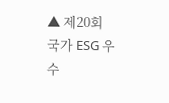▲ 제20회 국가 ESG 우수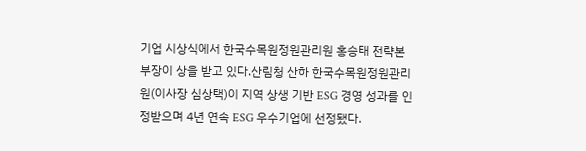기업 시상식에서 한국수목원정원관리원 홍승태 전략본부장이 상을 받고 있다.산림청 산하 한국수목원정원관리원(이사장 심상택)이 지역 상생 기반 ESG 경영 성과를 인정받으며 4년 연속 ESG 우수기업에 선정됐다.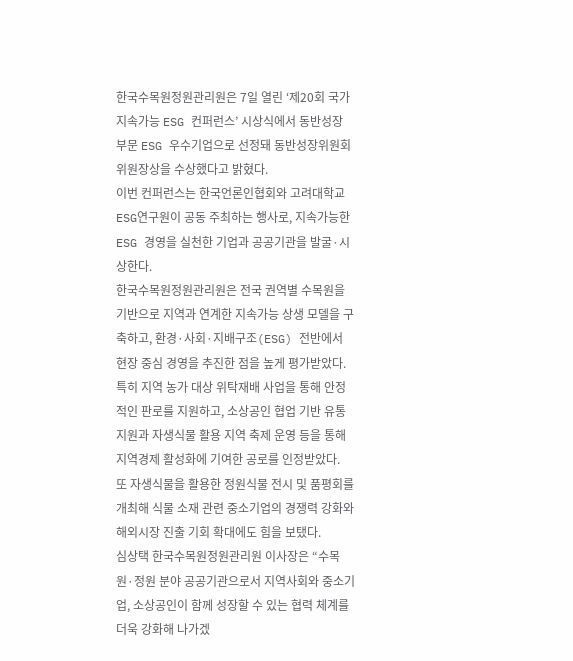한국수목원정원관리원은 7일 열린 ‘제20회 국가지속가능 ESG 컨퍼런스’ 시상식에서 동반성장 부문 ESG 우수기업으로 선정돼 동반성장위원회 위원장상을 수상했다고 밝혔다.
이번 컨퍼런스는 한국언론인협회와 고려대학교 ESG연구원이 공동 주최하는 행사로, 지속가능한 ESG 경영을 실천한 기업과 공공기관을 발굴·시상한다.
한국수목원정원관리원은 전국 권역별 수목원을 기반으로 지역과 연계한 지속가능 상생 모델을 구축하고, 환경·사회·지배구조(ESG) 전반에서 현장 중심 경영을 추진한 점을 높게 평가받았다.
특히 지역 농가 대상 위탁재배 사업을 통해 안정적인 판로를 지원하고, 소상공인 협업 기반 유통 지원과 자생식물 활용 지역 축제 운영 등을 통해 지역경제 활성화에 기여한 공로를 인정받았다.
또 자생식물을 활용한 정원식물 전시 및 품평회를 개최해 식물 소재 관련 중소기업의 경쟁력 강화와 해외시장 진출 기회 확대에도 힘을 보탰다.
심상택 한국수목원정원관리원 이사장은 “수목원·정원 분야 공공기관으로서 지역사회와 중소기업, 소상공인이 함께 성장할 수 있는 협력 체계를 더욱 강화해 나가겠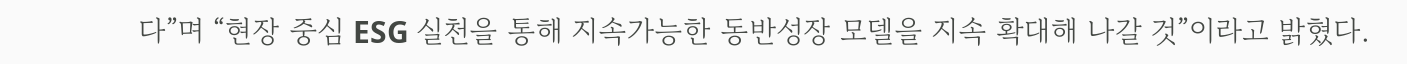다”며 “현장 중심 ESG 실천을 통해 지속가능한 동반성장 모델을 지속 확대해 나갈 것”이라고 밝혔다.